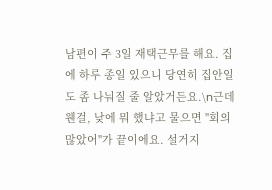남편이 주 3일 재택근무를 해요. 집에 하루 종일 있으니 당연히 집안일도 좀 나눠질 줄 알았거든요.\n근데 웬걸, 낮에 뭐 했냐고 물으면 "회의 많았어"가 끝이에요. 설거지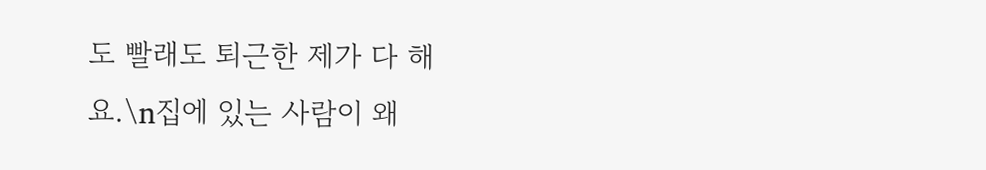도 빨래도 퇴근한 제가 다 해요.\n집에 있는 사람이 왜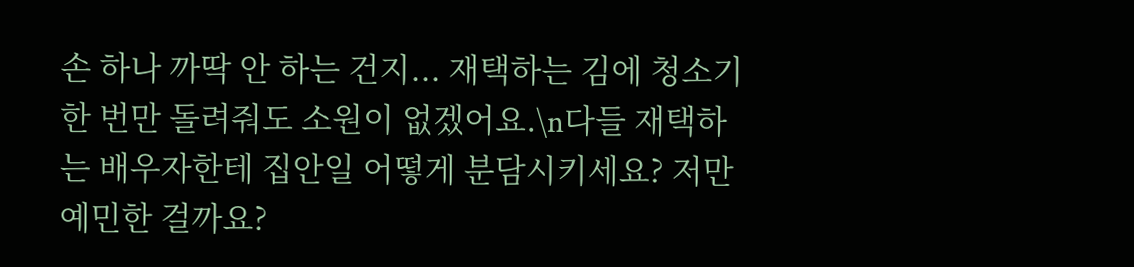손 하나 까딱 안 하는 건지... 재택하는 김에 청소기 한 번만 돌려줘도 소원이 없겠어요.\n다들 재택하는 배우자한테 집안일 어떻게 분담시키세요? 저만 예민한 걸까요?